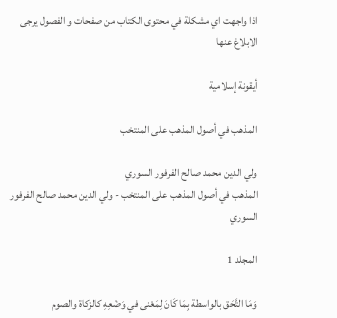اذا واجهت اي مشكلة في محتوى الكتاب من صفحات و الفصول يرجى الابلاغ عنها

أيقونة إسلامية

المذهب في أصول المذهب على المنتخب

ولي الدين محمد صالح الفرفور السوري
المذهب في أصول المذهب على المنتخب - ولي الدين محمد صالح الفرفور السوري

المجلد 1

وَمَا التَّحَق بالواسطة بِمَا كَانَ لِمَعْنى في وَضْعِهِ كالزكاة والصوم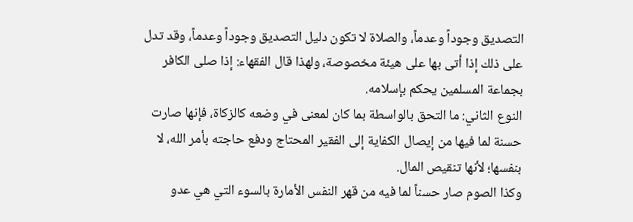التصديق وجوداً وعدماً، والصلاة لا تكون دليل التصديق وجوداً وعدماً، وقد تدل على ذلك إذا أتى بها على هيئة مخصوصة، ولهذا قال الفقهاء: إذا صلى الكافر بجماعة المسلمين يحكم بإسلامه.
النوع الثاني: ما التحق بالواسطة بما كان لمعنى في وضعه كالزكاة، فإنها صارت حسنة لما فيها من إيصال الكفاية إلى الفقير المحتاج ودفع حاجته بأمر الله، لا بنفسها؛ لأنها تنقيص المال.
وكذا الصوم صار حسناً لما فيه من قهر النفس الأمارة بالسوء التي هي عدو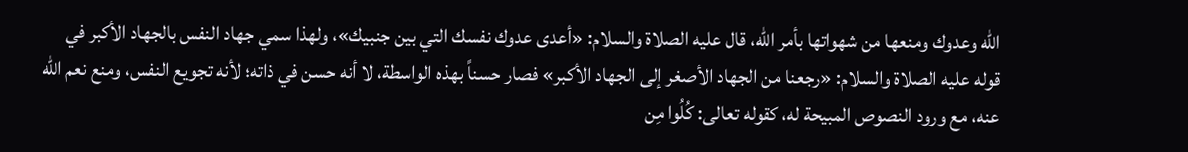الله وعدوك ومنعها من شهواتها بأمر الله، قال عليه الصلاة والسلام: «أعدى عدوك نفسك التي بين جنبيك»، ولهذا سمي جهاد النفس بالجهاد الأكبر في قوله عليه الصلاة والسلام: «رجعنا من الجهاد الأصغر إلى الجهاد الأكبر» فصار حسناً بهذه الواسطة، لا أنه حسن في ذاته؛ لأنه تجويع النفس، ومنع نعم الله عنه، مع ورود النصوص المبيحة له، كقوله تعالى: كُلُوا مِن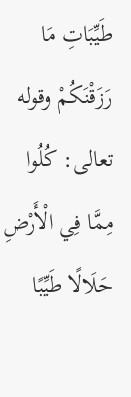طَيِّبَاتِ مَا رَزَقْنَكُمْ وقوله تعالى: كُلُوا مِمَّا فِي الْأَرْضِ حَلَالًا طَيِّبًا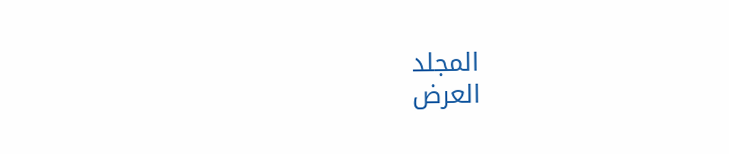المجلد
العرض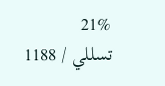21%
تسللي / 1188